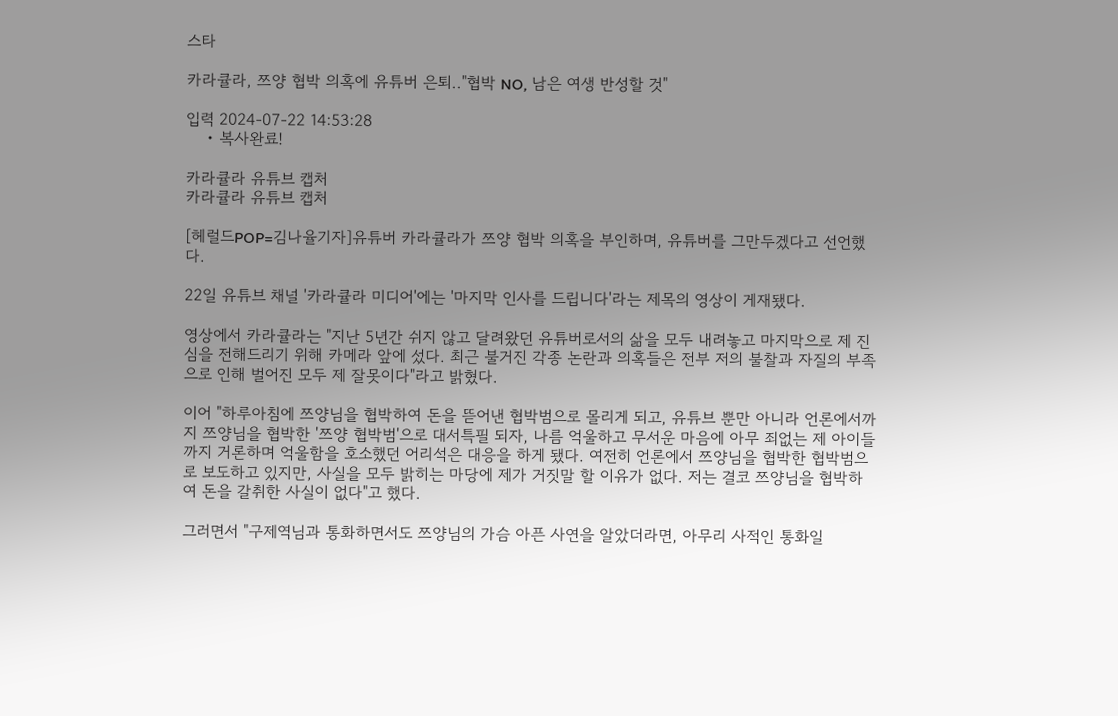스타

카라큘라, 쯔양 협박 의혹에 유튜버 은퇴.."협박 NO, 남은 여생 반성할 것"

입력 2024-07-22 14:53:28
    • 복사완료!

카라큘라 유튜브 캡처
카라큘라 유튜브 캡처

[헤럴드POP=김나율기자]유튜버 카라큘라가 쯔양 협박 의혹을 부인하며, 유튜버를 그만두겠다고 선언했다.

22일 유튜브 채널 '카라큘라 미디어'에는 '마지막 인사를 드립니다'라는 제목의 영상이 게재됐다.

영상에서 카라큘라는 "지난 5년간 쉬지 않고 달려왔던 유튜버로서의 삶을 모두 내려놓고 마지막으로 제 진심을 전해드리기 위해 카메라 앞에 섰다. 최근 불거진 각종 논란과 의혹들은 전부 저의 불찰과 자질의 부족으로 인해 벌어진 모두 제 잘못이다"라고 밝혔다.

이어 "하루아침에 쯔양님을 협박하여 돈을 뜯어낸 협박범으로 몰리게 되고, 유튜브 뿐만 아니라 언론에서까지 쯔양님을 협박한 '쯔양 협박범'으로 대서특필 되자, 나름 억울하고 무서운 마음에 아무 죄없는 제 아이들까지 거론하며 억울함을 호소했던 어리석은 대응을 하게 됐다. 여전히 언론에서 쯔양님을 협박한 협박범으로 보도하고 있지만, 사실을 모두 밝히는 마당에 제가 거짓말 할 이유가 없다. 저는 결코 쯔양님을 협박하여 돈을 갈취한 사실이 없다"고 했다.

그러면서 "구제역님과 통화하면서도 쯔양님의 가슴 아픈 사연을 알았더라면, 아무리 사적인 통화일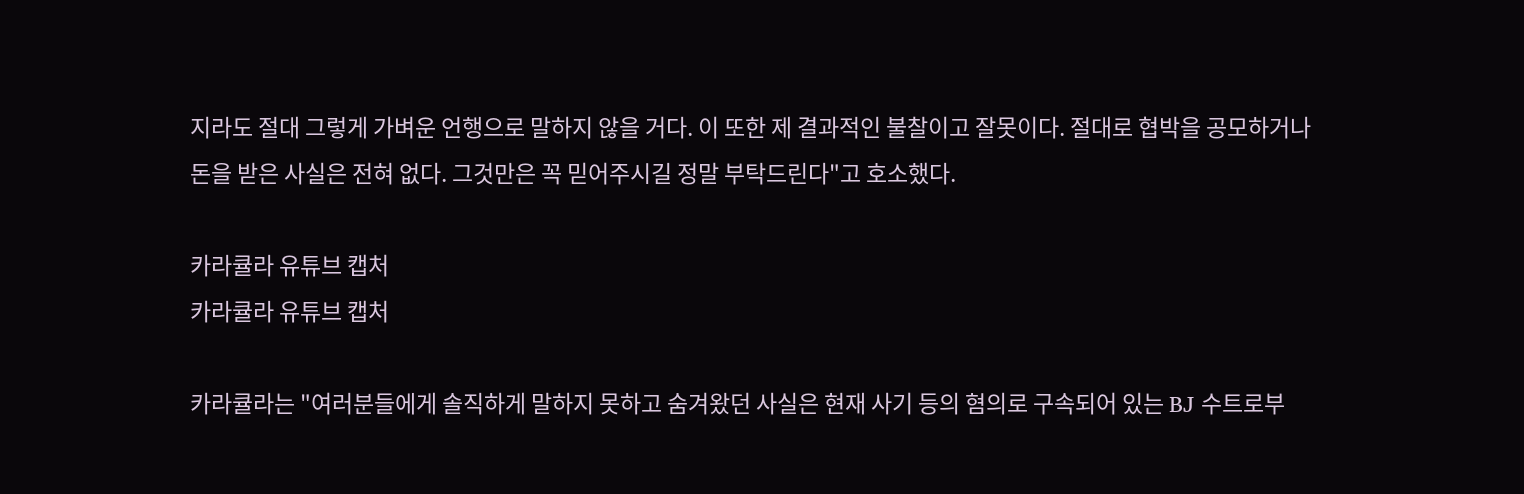지라도 절대 그렇게 가벼운 언행으로 말하지 않을 거다. 이 또한 제 결과적인 불찰이고 잘못이다. 절대로 협박을 공모하거나 돈을 받은 사실은 전혀 없다. 그것만은 꼭 믿어주시길 정말 부탁드린다"고 호소했다.

카라큘라 유튜브 캡처
카라큘라 유튜브 캡처

카라큘라는 "여러분들에게 솔직하게 말하지 못하고 숨겨왔던 사실은 현재 사기 등의 혐의로 구속되어 있는 BJ 수트로부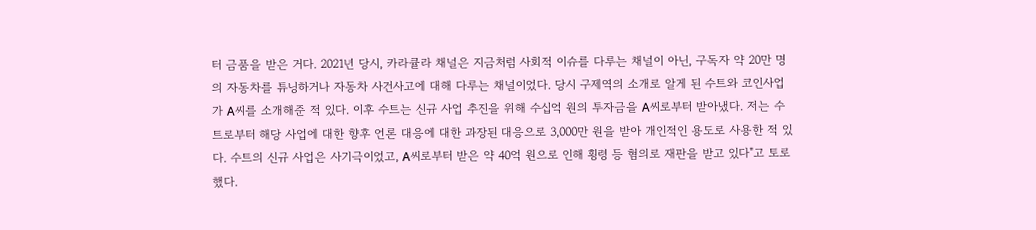터 금품을 받은 거다. 2021년 당시, 카라큘라 채널은 지금처럼 사회적 이슈를 다루는 채널이 아닌, 구독자 약 20만 명의 자동차를 튜닝하거나 자동차 사건사고에 대해 다루는 채널이었다. 당시 구제역의 소개로 알게 된 수트와 코인사업가 A씨를 소개해준 적 있다. 이후 수트는 신규 사업 추진을 위해 수십억 원의 투자금을 A씨로부터 받아냈다. 저는 수트로부터 해당 사업에 대한 향후 언론 대응에 대한 과장된 대응으로 3,000만 원을 받아 개인적인 용도로 사용한 적 있다. 수트의 신규 사업은 사기극이었고, A씨로부터 받은 약 40억 원으로 인해 횡령 등 혐의로 재판을 받고 있다"고 토로했다.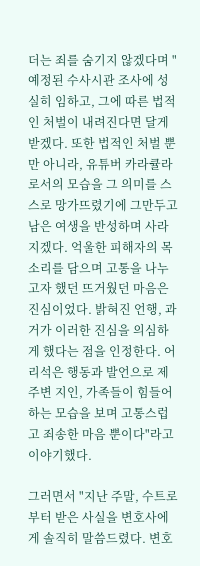더는 죄를 숨기지 않겠다며 "예정된 수사시관 조사에 성실히 임하고, 그에 따른 법적인 처벌이 내려진다면 달게 받겠다. 또한 법적인 처벌 뿐만 아니라, 유튜버 카라큘라로서의 모습을 그 의미를 스스로 망가뜨렸기에 그만두고 남은 여생을 반성하며 사라지겠다. 억울한 피해자의 목소리를 담으며 고통을 나누고자 했던 뜨거웠던 마음은 진심이었다. 밝혀진 언행, 과거가 이러한 진심을 의심하게 했다는 점을 인정한다. 어리석은 행동과 발언으로 제 주변 지인, 가족들이 힘들어 하는 모습을 보며 고통스럽고 죄송한 마음 뿐이다"라고 이야기했다.

그러면서 "지난 주말, 수트로부터 받은 사실을 변호사에게 솔직히 말씀드렸다. 변호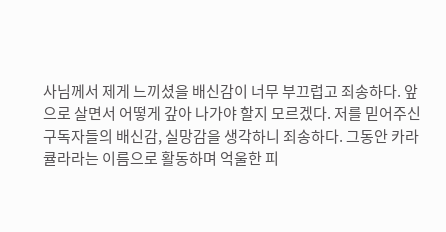사님께서 제게 느끼셨을 배신감이 너무 부끄럽고 죄송하다. 앞으로 살면서 어떻게 갚아 나가야 할지 모르겠다. 저를 믿어주신 구독자들의 배신감, 실망감을 생각하니 죄송하다. 그동안 카라큘라라는 이름으로 활동하며 억울한 피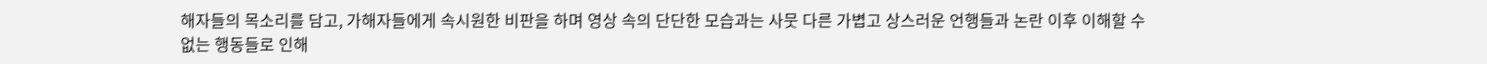해자들의 목소리를 담고, 가해자들에게 속시원한 비판을 하며 영상 속의 단단한 모습과는 사뭇 다른 가볍고 상스러운 언행들과 논란 이후 이해할 수 없는 행동들로 인해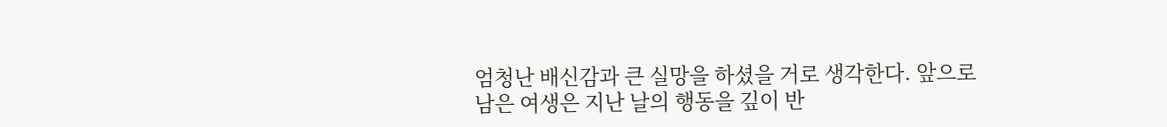엄청난 배신감과 큰 실망을 하셨을 거로 생각한다. 앞으로 남은 여생은 지난 날의 행동을 깊이 반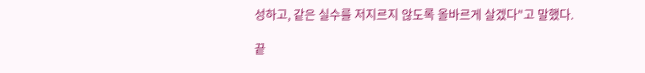성하고, 같은 실수를 저지르지 않도록 올바르게 살겠다"고 말했다.

끝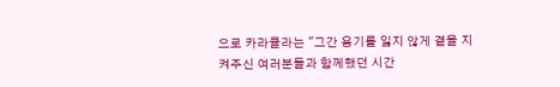으로 카라큘라는 "그간 용기를 잃지 않게 곁을 지켜주신 여러분들과 함께했던 시간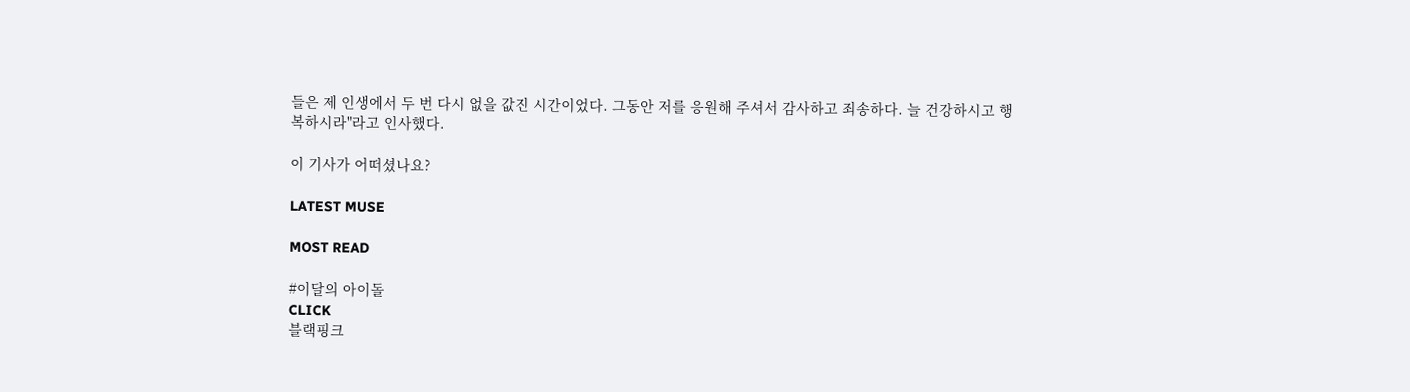들은 제 인생에서 두 번 다시 없을 값진 시간이었다. 그동안 저를 응원해 주셔서 감사하고 죄송하다. 늘 건강하시고 행복하시라"라고 인사했다.

이 기사가 어떠셨나요?

LATEST MUSE

MOST READ

#이달의 아이돌
CLICK
블랙핑크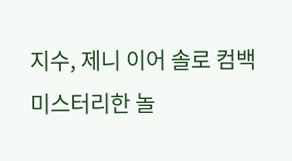지수, 제니 이어 솔로 컴백
미스터리한 놀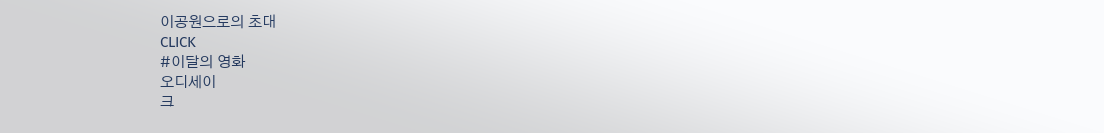이공원으로의 초대
CLICK
#이달의 영화
오디세이
크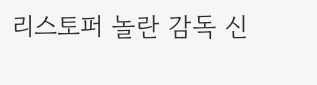리스토퍼 놀란 감독 신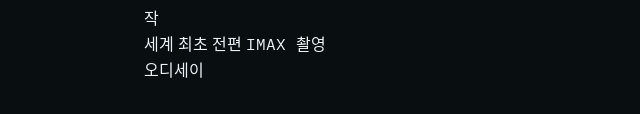작
세계 최초 전편 IMAX 촬영
오디세이